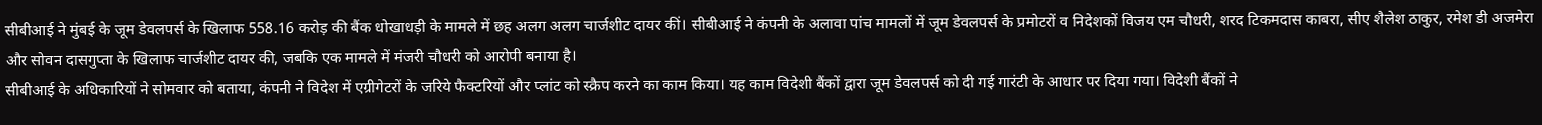सीबीआई ने मुंबई के जूम डेवलपर्स के खिलाफ 558.16 करोड़ की बैंक धोखाधड़ी के मामले में छह अलग अलग चार्जशीट दायर कीं। सीबीआई ने कंपनी के अलावा पांच मामलों में जूम डेवलपर्स के प्रमोटरों व निदेशकों विजय एम चौधरी, शरद टिकमदास काबरा, सीए शैलेश ठाकुर, रमेश डी अजमेरा और सोवन दासगुप्ता के खिलाफ चार्जशीट दायर की, जबकि एक मामले में मंजरी चौधरी को आरोपी बनाया है।
सीबीआई के अधिकारियों ने सोमवार को बताया, कंपनी ने विदेश में एग्रीगेटरों के जरिये फैक्टरियों और प्लांट को स्क्रैप करने का काम किया। यह काम विदेशी बैंकों द्वारा जूम डेवलपर्स को दी गई गारंटी के आधार पर दिया गया। विदेशी बैंकों ने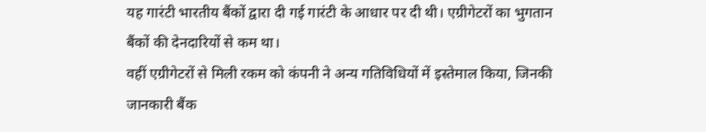यह गारंटी भारतीय बैंकों द्वारा दी गई गारंटी के आधार पर दी थी। एग्रीगेटरों का भुगतान बैंकों की देनदारियों से कम था।
वहीं एग्रीगेटरों से मिली रकम को कंपनी ने अन्य गतिविधियों में इस्तेमाल किया, जिनकी जानकारी बैंक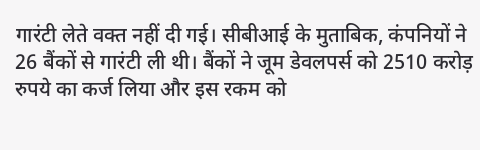गारंटी लेते वक्त नहीं दी गई। सीबीआई के मुताबिक, कंपनियों ने 26 बैंकों से गारंटी ली थी। बैंकों ने जूम डेवलपर्स को 2510 करोड़ रुपये का कर्ज लिया और इस रकम को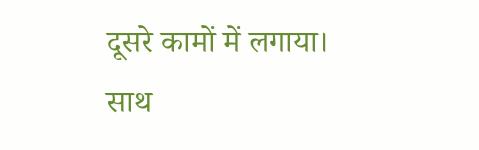दूसरे कामों में लगाया। साथ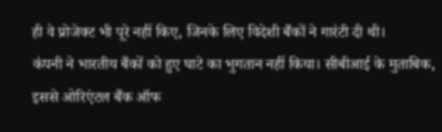ही वे प्रोजेक्ट भी पूरे नहीं किए, जिनके लिए विदेशी बैंकों ने गारंटी दी थी।
कंपनी ने भारतीय बैंकों को हुए घाटे का भुगतान नहीं किया। सीबीआई के मुताबिक, इससे ओरिएंटल बैंक ऑफ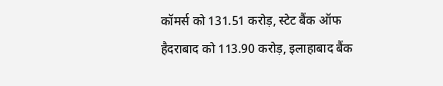कॉमर्स को 131.51 करोड़, स्टेट बैंक ऑफ हैदराबाद को 113.90 करोड़, इलाहाबाद बैंक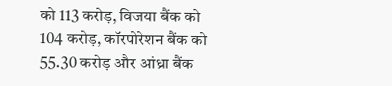को 113 करोड़, विजया बैंक को 104 करोड़, कॉरपोरेशन बैंक को 55.30 करोड़ और आंध्रा बैंक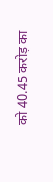को 40.45 करोड़ का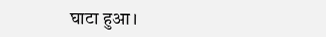घाटा हुआ।